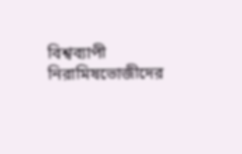বিশ্বব্যাপী নিরামিষভোজীদের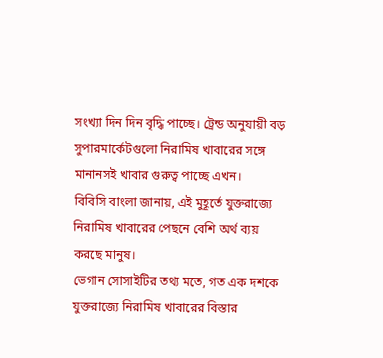সংখ্যা দিন দিন বৃদ্ধি পাচ্ছে। ট্রেন্ড অনুযায়ী বড় সুপারমার্কেটগুলো নিরামিষ খাবারের সঙ্গে মানানসই খাবার গুরুত্ব পাচ্ছে এখন।
বিবিসি বাংলা জানায়, এই মুহূর্তে যুক্তরাজ্যে নিরামিষ খাবারের পেছনে বেশি অর্থ ব্যয় করছে মানুষ।
ভেগান সোসাইটির তথ্য মতে, গত এক দশকে যুক্তরাজ্যে নিরামিষ খাবারের বিস্তার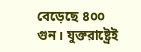বেড়েছে ৪০০ গুন। যুক্তরাষ্ট্রেই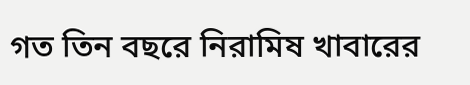গত তিন বছরে নিরামিষ খাবারের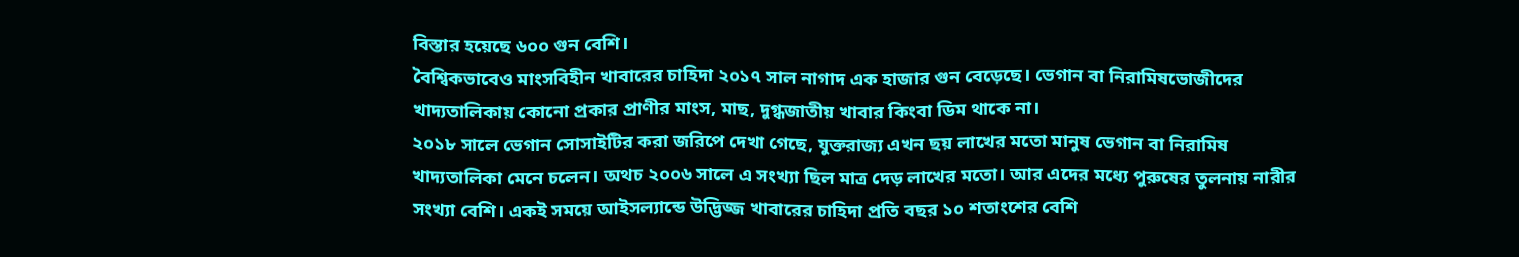বিস্তার হয়েছে ৬০০ গুন বেশি।
বৈশ্বিকভাবেও মাংসবিহীন খাবারের চাহিদা ২০১৭ সাল নাগাদ এক হাজার গুন বেড়েছে। ভেগান বা নিরামিষভোজীদের খাদ্যতালিকায় কোনো প্রকার প্রাণীর মাংস, মাছ, দুগ্ধজাতীয় খাবার কিংবা ডিম থাকে না।
২০১৮ সালে ভেগান সোসাইটির করা জরিপে দেখা গেছে, যুক্তরাজ্য এখন ছয় লাখের মতো মানুষ ভেগান বা নিরামিষ খাদ্যতালিকা মেনে চলেন। অথচ ২০০৬ সালে এ সংখ্যা ছিল মাত্র দেড় লাখের মতো। আর এদের মধ্যে পুরুষের তুলনায় নারীর সংখ্যা বেশি। একই সময়ে আইসল্যান্ডে উদ্ভিজ্জ খাবারের চাহিদা প্রতি বছর ১০ শতাংশের বেশি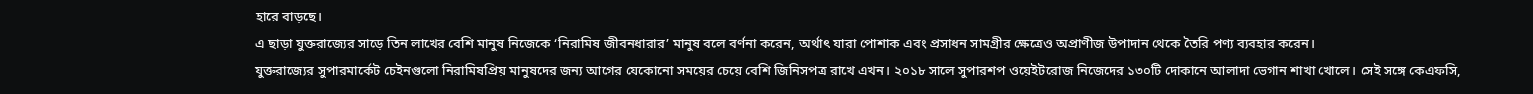হারে বাড়ছে।
এ ছাড়া যুক্তরাজ্যের সাড়ে তিন লাখের বেশি মানুষ নিজেকে ‘নিরামিষ জীবনধারার’ মানুষ বলে বর্ণনা করেন, অর্থাৎ যারা পোশাক এবং প্রসাধন সামগ্রীর ক্ষেত্রেও অপ্রাণীজ উপাদান থেকে তৈরি পণ্য ব্যবহার করেন।
যুক্তরাজ্যের সুপারমার্কেট চেইনগুলো নিরামিষপ্রিয় মানুষদের জন্য আগের যেকোনো সময়ের চেয়ে বেশি জিনিসপত্র রাখে এখন। ২০১৮ সালে সুপারশপ ওয়েইটরোজ নিজেদের ১৩০টি দোকানে আলাদা ভেগান শাখা খোলে। সেই সঙ্গে কেএফসি,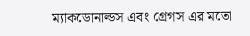ম্যাকডোনাল্ডস এবং গ্রেগস এর মতো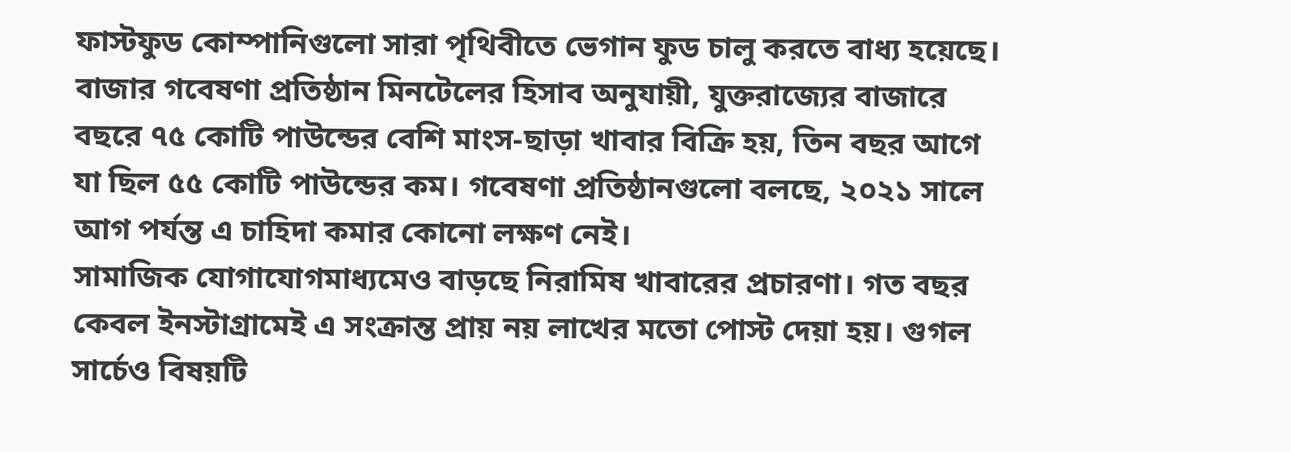ফাস্টফুড কোম্পানিগুলো সারা পৃথিবীতে ভেগান ফুড চালু করতে বাধ্য হয়েছে।
বাজার গবেষণা প্রতিষ্ঠান মিনটেলের হিসাব অনুযায়ী, যুক্তরাজ্যের বাজারে বছরে ৭৫ কোটি পাউন্ডের বেশি মাংস-ছাড়া খাবার বিক্রি হয়, তিন বছর আগে যা ছিল ৫৫ কোটি পাউন্ডের কম। গবেষণা প্রতিষ্ঠানগুলো বলছে, ২০২১ সালে আগ পর্যন্ত এ চাহিদা কমার কোনো লক্ষণ নেই।
সামাজিক যোগাযোগমাধ্যমেও বাড়ছে নিরামিষ খাবারের প্রচারণা। গত বছর কেবল ইনস্টাগ্রামেই এ সংক্রান্ত প্রায় নয় লাখের মতো পোস্ট দেয়া হয়। গুগল সার্চেও বিষয়টি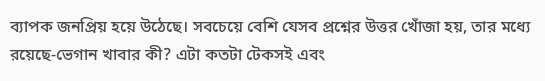ব্যাপক জনপ্রিয় হয়ে উঠেছে। সবচেয়ে বেশি যেসব প্রশ্নের উত্তর খোঁজা হয়, তার মধ্যে রয়েছে-ভেগান খাবার কী? এটা কতটা টেকসই এবং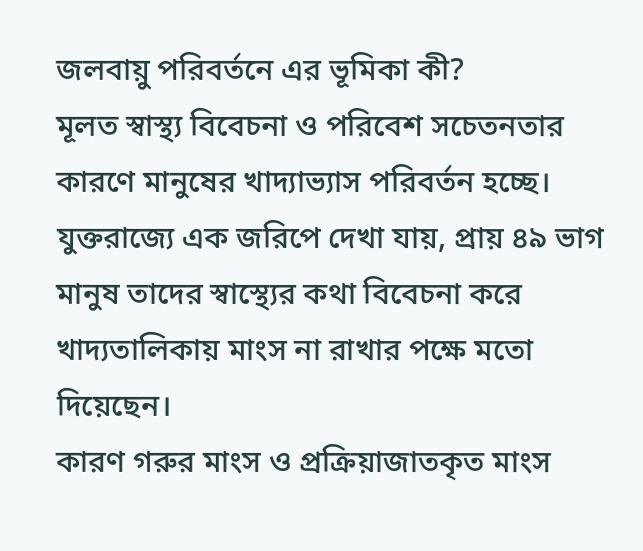জলবায়ু পরিবর্তনে এর ভূমিকা কী?
মূলত স্বাস্থ্য বিবেচনা ও পরিবেশ সচেতনতার কারণে মানুষের খাদ্যাভ্যাস পরিবর্তন হচ্ছে। যুক্তরাজ্যে এক জরিপে দেখা যায়, প্রায় ৪৯ ভাগ মানুষ তাদের স্বাস্থ্যের কথা বিবেচনা করে খাদ্যতালিকায় মাংস না রাখার পক্ষে মতো দিয়েছেন।
কারণ গরুর মাংস ও প্রক্রিয়াজাতকৃত মাংস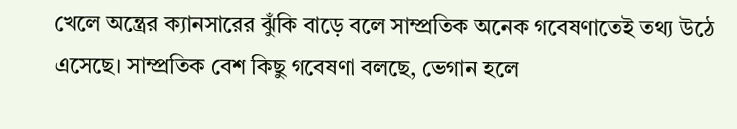খেলে অন্ত্রের ক্যানসারের ঝুঁকি বাড়ে বলে সাম্প্রতিক অনেক গবেষণাতেই তথ্য উঠে এসেছে। সাম্প্রতিক বেশ কিছু গবেষণা বলছে, ভেগান হলে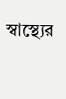স্বাস্থ্যের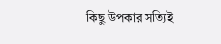কিছু উপকার সত্যিই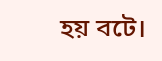হয় বটে।